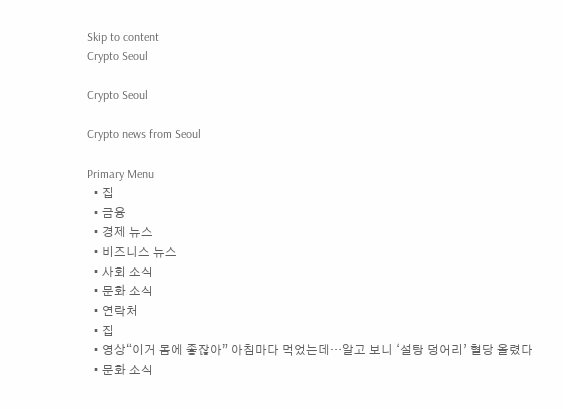Skip to content
Crypto Seoul

Crypto Seoul

Crypto news from Seoul

Primary Menu
  • 집
  • 금융
  • 경제 뉴스
  • 비즈니스 뉴스
  • 사회 소식
  • 문화 소식
  • 연락처
  • 집
  • 영상“이거 몸에 좋잖아” 아침마다 먹었는데…알고 보니 ‘설탕 덩어리’ 혈당 올렸다
  • 문화 소식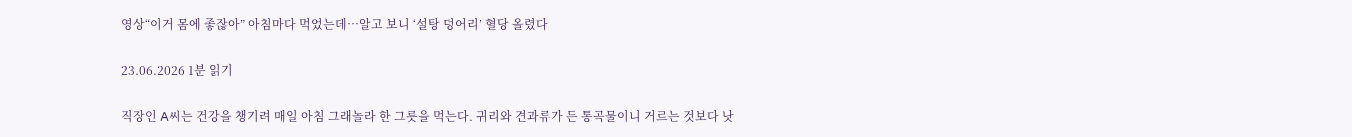영상“이거 몸에 좋잖아” 아침마다 먹었는데…알고 보니 ‘설탕 덩어리’ 혈당 올렸다

23.06.2026 1분 읽기

직장인 A씨는 건강을 챙기려 매일 아침 그래놀라 한 그릇을 먹는다. 귀리와 견과류가 든 통곡물이니 거르는 것보다 낫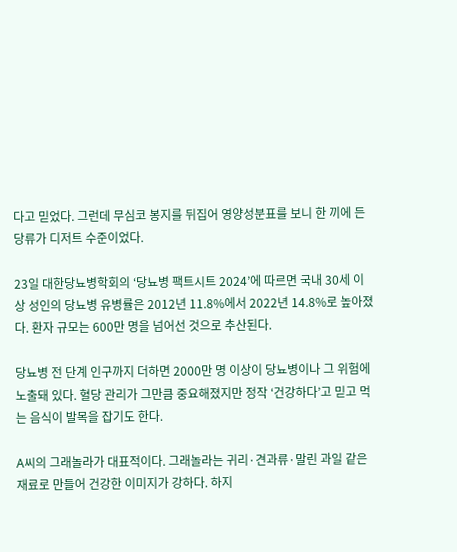다고 믿었다. 그런데 무심코 봉지를 뒤집어 영양성분표를 보니 한 끼에 든 당류가 디저트 수준이었다.

23일 대한당뇨병학회의 ‘당뇨병 팩트시트 2024’에 따르면 국내 30세 이상 성인의 당뇨병 유병률은 2012년 11.8%에서 2022년 14.8%로 높아졌다. 환자 규모는 600만 명을 넘어선 것으로 추산된다.

당뇨병 전 단계 인구까지 더하면 2000만 명 이상이 당뇨병이나 그 위험에 노출돼 있다. 혈당 관리가 그만큼 중요해졌지만 정작 ‘건강하다’고 믿고 먹는 음식이 발목을 잡기도 한다.

A씨의 그래놀라가 대표적이다. 그래놀라는 귀리·견과류·말린 과일 같은 재료로 만들어 건강한 이미지가 강하다. 하지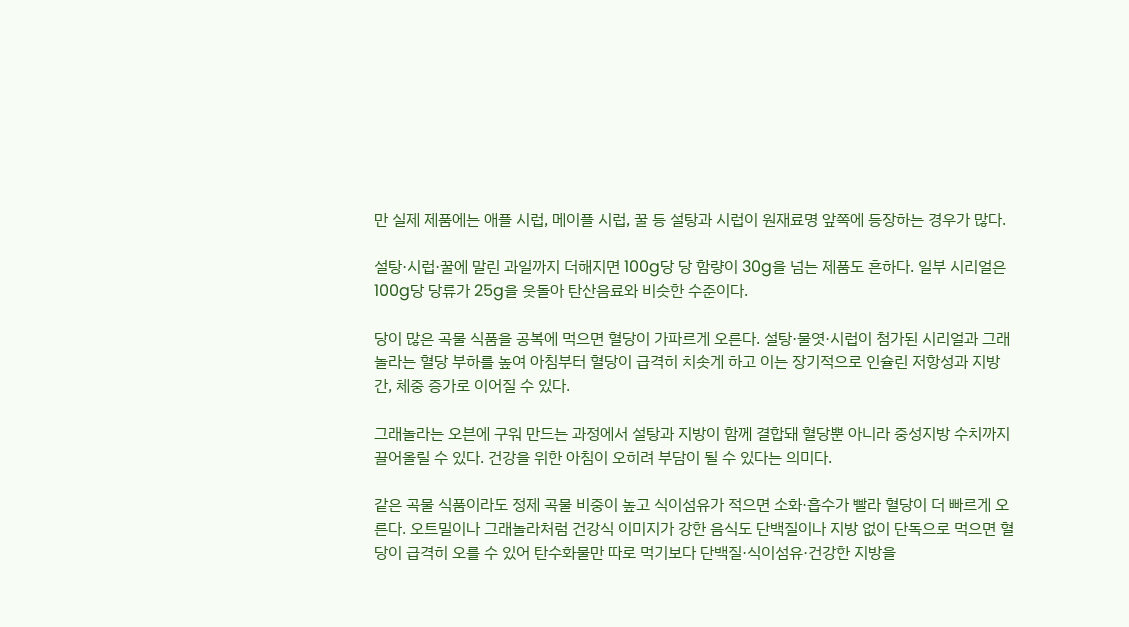만 실제 제품에는 애플 시럽, 메이플 시럽, 꿀 등 설탕과 시럽이 원재료명 앞쪽에 등장하는 경우가 많다.

설탕·시럽·꿀에 말린 과일까지 더해지면 100g당 당 함량이 30g을 넘는 제품도 흔하다. 일부 시리얼은 100g당 당류가 25g을 웃돌아 탄산음료와 비슷한 수준이다.

당이 많은 곡물 식품을 공복에 먹으면 혈당이 가파르게 오른다. 설탕·물엿·시럽이 첨가된 시리얼과 그래놀라는 혈당 부하를 높여 아침부터 혈당이 급격히 치솟게 하고 이는 장기적으로 인슐린 저항성과 지방간, 체중 증가로 이어질 수 있다.

그래놀라는 오븐에 구워 만드는 과정에서 설탕과 지방이 함께 결합돼 혈당뿐 아니라 중성지방 수치까지 끌어올릴 수 있다. 건강을 위한 아침이 오히려 부담이 될 수 있다는 의미다.

같은 곡물 식품이라도 정제 곡물 비중이 높고 식이섬유가 적으면 소화·흡수가 빨라 혈당이 더 빠르게 오른다. 오트밀이나 그래놀라처럼 건강식 이미지가 강한 음식도 단백질이나 지방 없이 단독으로 먹으면 혈당이 급격히 오를 수 있어 탄수화물만 따로 먹기보다 단백질·식이섬유·건강한 지방을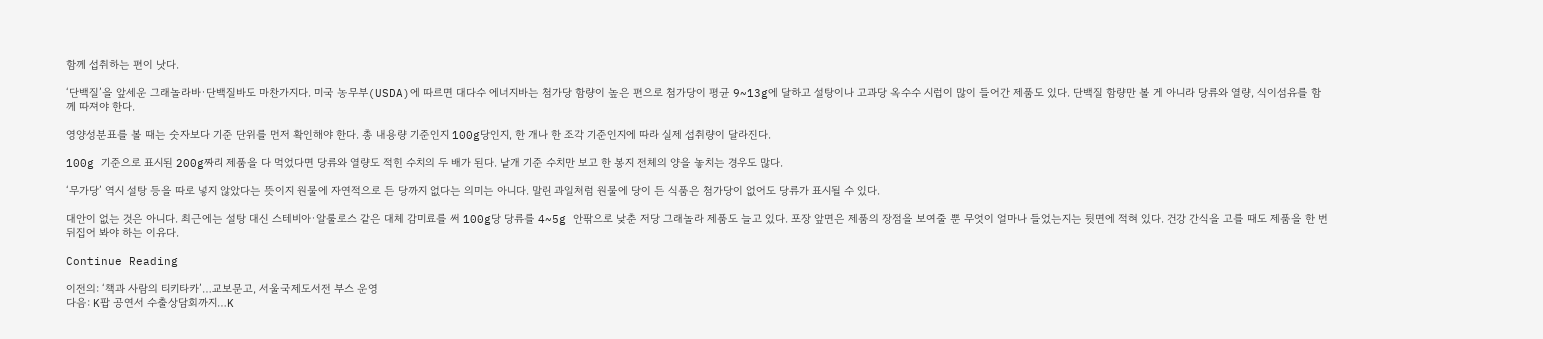함께 섭취하는 편이 낫다.

‘단백질’을 앞세운 그래놀라바·단백질바도 마찬가지다. 미국 농무부(USDA)에 따르면 대다수 에너지바는 첨가당 함량이 높은 편으로 첨가당이 평균 9~13g에 달하고 설탕이나 고과당 옥수수 시럽이 많이 들어간 제품도 있다. 단백질 함량만 볼 게 아니라 당류와 열량, 식이섬유를 함께 따져야 한다.

영양성분표를 볼 때는 숫자보다 기준 단위를 먼저 확인해야 한다. 총 내용량 기준인지 100g당인지, 한 개나 한 조각 기준인지에 따라 실제 섭취량이 달라진다.

100g 기준으로 표시된 200g짜리 제품을 다 먹었다면 당류와 열량도 적힌 수치의 두 배가 된다. 낱개 기준 수치만 보고 한 봉지 전체의 양을 놓치는 경우도 많다.

‘무가당’ 역시 설탕 등을 따로 넣지 않았다는 뜻이지 원물에 자연적으로 든 당까지 없다는 의미는 아니다. 말린 과일처럼 원물에 당이 든 식품은 첨가당이 없어도 당류가 표시될 수 있다.

대안이 없는 것은 아니다. 최근에는 설탕 대신 스테비아·알룰로스 같은 대체 감미료를 써 100g당 당류를 4~5g 안팎으로 낮춘 저당 그래놀라 제품도 늘고 있다. 포장 앞면은 제품의 장점을 보여줄 뿐 무엇이 얼마나 들었는지는 뒷면에 적혀 있다. 건강 간식을 고를 때도 제품을 한 번 뒤집어 봐야 하는 이유다.

Continue Reading

이전의: ‘책과 사람의 티키타카’…교보문고, 서울국제도서전 부스 운영
다음: K팝 공연서 수출상담회까지…K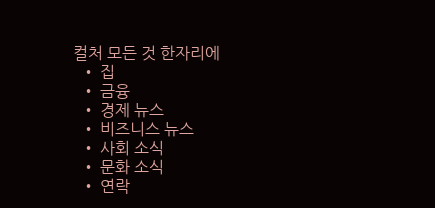컬처 모든 것 한자리에
  • 집
  • 금융
  • 경제 뉴스
  • 비즈니스 뉴스
  • 사회 소식
  • 문화 소식
  • 연락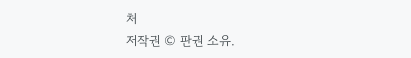처
저작권 © 판권 소유.